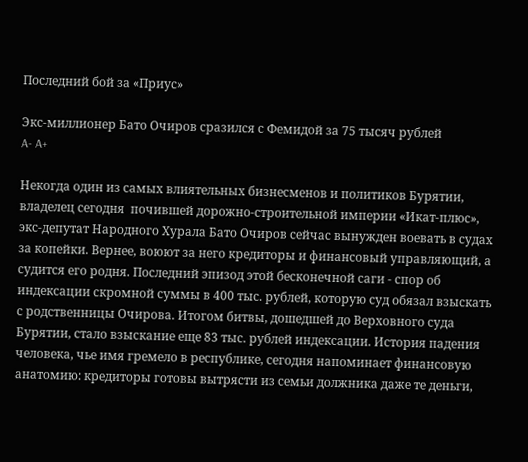Последний бой за «Приус»

Экс-миллионер Бато Очиров сразился с Фемидой за 75 тысяч рублей
A- A+

Некогда один из самых влиятельных бизнесменов и политиков Бурятии, владелец сегодня  почившей дорожно-строительной империи «Икат-плюс», экс-депутат Народного Хурала Бато Очиров сейчас вынужден воевать в судах за копейки. Вернее, воюют за него кредиторы и финансовый управляющий, а судится его родня. Последний эпизод этой бесконечной саги - спор об индексации скромной суммы в 400 тыс. рублей, которую суд обязал взыскать с родственницы Очирова. Итогом битвы, дошедшей до Верховного суда Бурятии, стало взыскание еще 83 тыс. рублей индексации. История падения человека, чье имя гремело в республике, сегодня напоминает финансовую анатомию: кредиторы готовы вытрясти из семьи должника даже те деньги,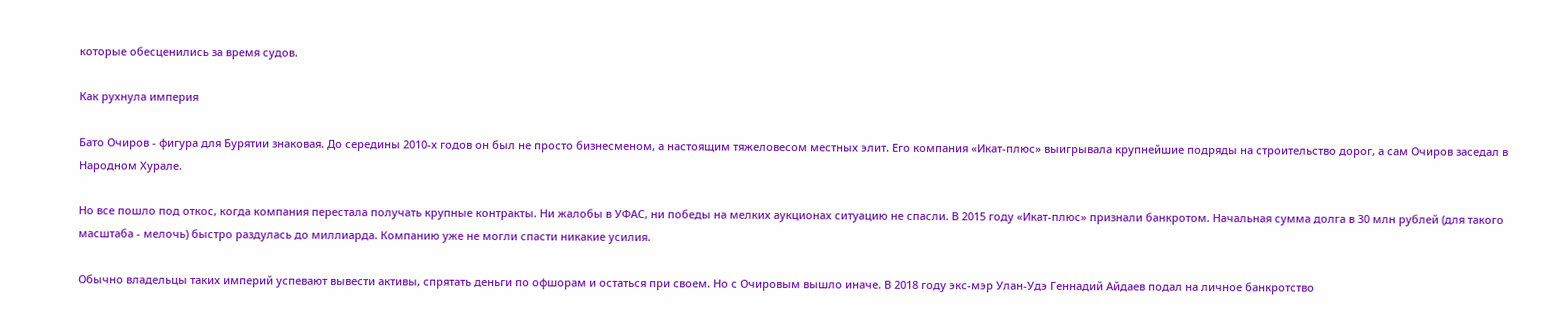которые обесценились за время судов.

Как рухнула империя

Бато Очиров - фигура для Бурятии знаковая. До середины 2010-х годов он был не просто бизнесменом, а настоящим тяжеловесом местных элит. Его компания «Икат-плюс» выигрывала крупнейшие подряды на строительство дорог, а сам Очиров заседал в Народном Хурале.

Но все пошло под откос, когда компания перестала получать крупные контракты. Ни жалобы в УФАС, ни победы на мелких аукционах ситуацию не спасли. В 2015 году «Икат-плюс» признали банкротом. Начальная сумма долга в 30 млн рублей (для такого масштаба - мелочь) быстро раздулась до миллиарда. Компанию уже не могли спасти никакие усилия.

Обычно владельцы таких империй успевают вывести активы, спрятать деньги по офшорам и остаться при своем. Но с Очировым вышло иначе. В 2018 году экс-мэр Улан-Удэ Геннадий Айдаев подал на личное банкротство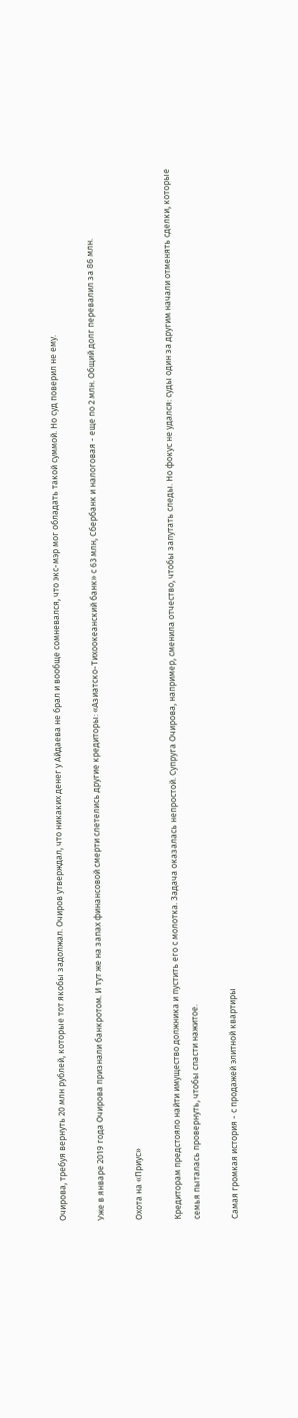Очирова, требуя вернуть 20 млн рублей, которые тот якобы задолжал. Очиров утверждал, что никаких денег у Айдаева не брал и вообще сомневался, что экс-мэр мог обладать такой суммой. Но суд поверил не ему.

Уже в январе 2019 года Очирова признали банкротом. И тут же на запах финансовой смерти слетелись другие кредиторы: «Азиатско-Тихоокеанский банк» с 63 млн, Сбербанк и налоговая - еще по 2 млн. Общий долг перевалил за 86 млн.

Охота на «Приус»

Кредиторам предстояло найти имущество должника и пустить его с молотка. Задача оказалась непростой. Супруга Очирова, например, сменила отчество, чтобы запутать следы. Но фокус не удался: суды один за другим начали отменять сделки, которые семья пыталась провернуть, чтобы спасти нажитое.

Самая громкая история - с продажей элитной квартиры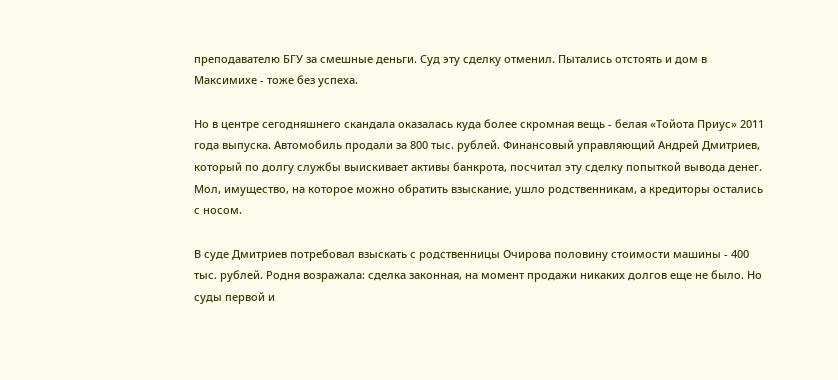преподавателю БГУ за смешные деньги. Суд эту сделку отменил. Пытались отстоять и дом в Максимихе - тоже без успеха.

Но в центре сегодняшнего скандала оказалась куда более скромная вещь - белая «Тойота Приус» 2011 года выпуска. Автомобиль продали за 800 тыс. рублей. Финансовый управляющий Андрей Дмитриев, который по долгу службы выискивает активы банкрота, посчитал эту сделку попыткой вывода денег. Мол, имущество, на которое можно обратить взыскание, ушло родственникам, а кредиторы остались с носом.

В суде Дмитриев потребовал взыскать с родственницы Очирова половину стоимости машины - 400 тыс. рублей. Родня возражала: сделка законная, на момент продажи никаких долгов еще не было. Но суды первой и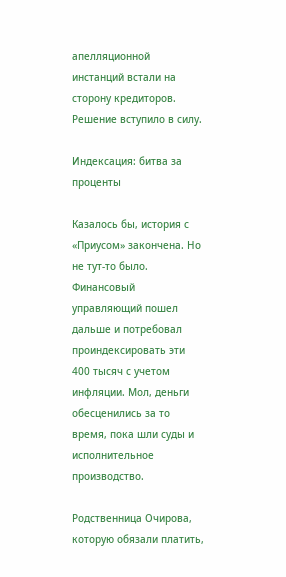апелляционной инстанций встали на сторону кредиторов. Решение вступило в силу.

Индексация: битва за проценты

Казалось бы, история с «Приусом» закончена. Но не тут-то было. Финансовый управляющий пошел дальше и потребовал проиндексировать эти 400 тысяч с учетом инфляции. Мол, деньги обесценились за то время, пока шли суды и исполнительное производство.

Родственница Очирова, которую обязали платить,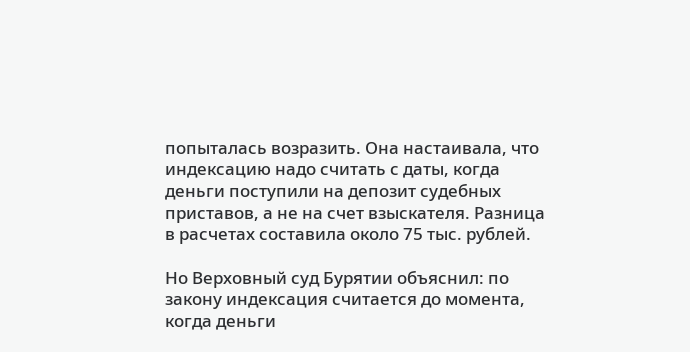попыталась возразить. Она настаивала, что индексацию надо считать с даты, когда деньги поступили на депозит судебных приставов, а не на счет взыскателя. Разница в расчетах составила около 75 тыс. рублей.

Но Верховный суд Бурятии объяснил: по закону индексация считается до момента, когда деньги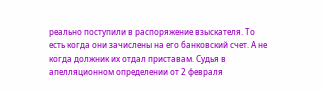реально поступили в распоряжение взыскателя. То есть когда они зачислены на его банковский счет. А не когда должник их отдал приставам. Судья в апелляционном определении от 2 февраля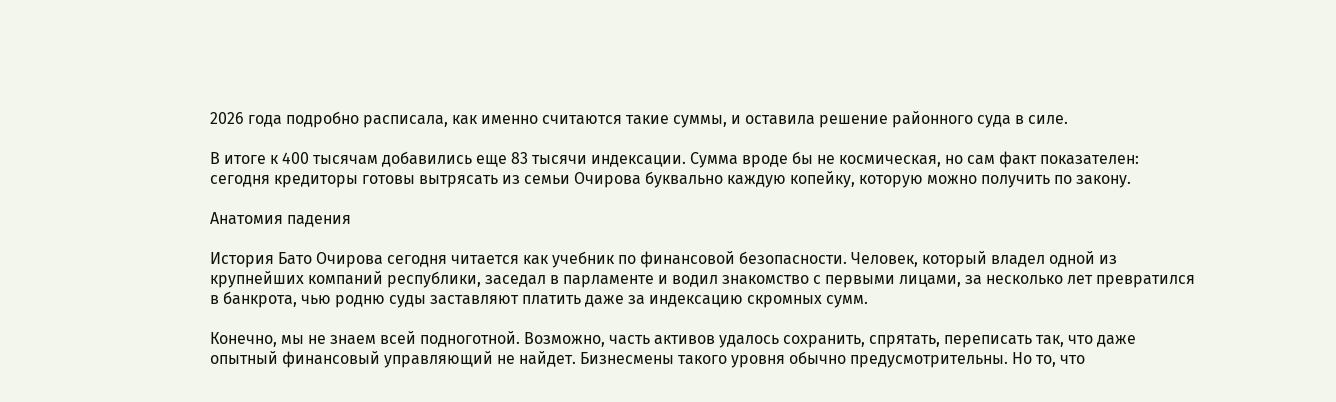2026 года подробно расписала, как именно считаются такие суммы, и оставила решение районного суда в силе.

В итоге к 400 тысячам добавились еще 83 тысячи индексации. Сумма вроде бы не космическая, но сам факт показателен: сегодня кредиторы готовы вытрясать из семьи Очирова буквально каждую копейку, которую можно получить по закону.

Анатомия падения

История Бато Очирова сегодня читается как учебник по финансовой безопасности. Человек, который владел одной из крупнейших компаний республики, заседал в парламенте и водил знакомство с первыми лицами, за несколько лет превратился в банкрота, чью родню суды заставляют платить даже за индексацию скромных сумм.

Конечно, мы не знаем всей подноготной. Возможно, часть активов удалось сохранить, спрятать, переписать так, что даже опытный финансовый управляющий не найдет. Бизнесмены такого уровня обычно предусмотрительны. Но то, что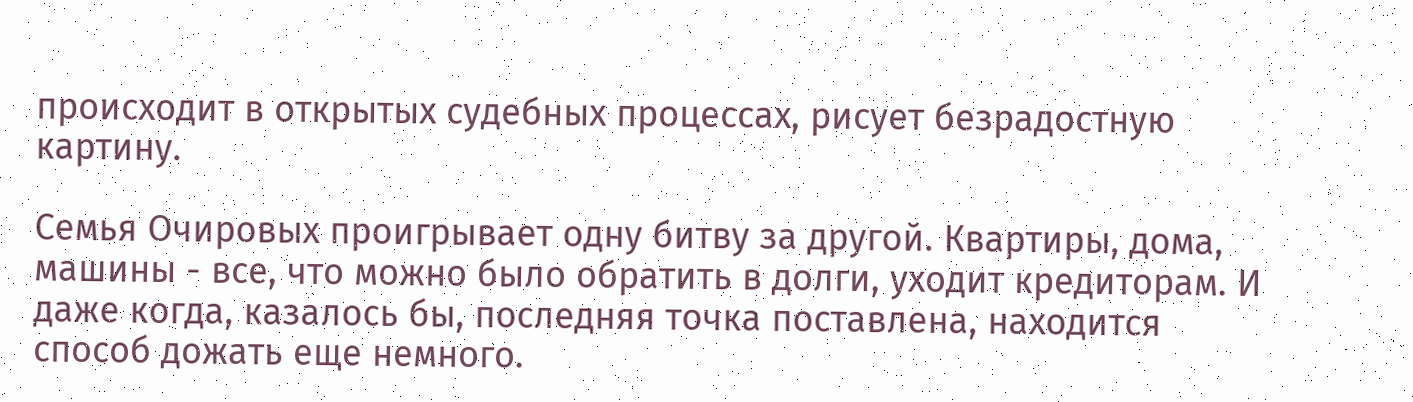происходит в открытых судебных процессах, рисует безрадостную картину.

Семья Очировых проигрывает одну битву за другой. Квартиры, дома, машины - все, что можно было обратить в долги, уходит кредиторам. И даже когда, казалось бы, последняя точка поставлена, находится способ дожать еще немного.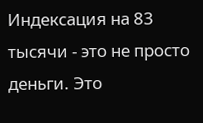Индексация на 83 тысячи - это не просто деньги. Это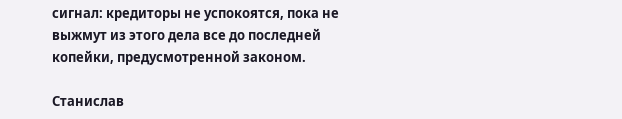сигнал: кредиторы не успокоятся, пока не выжмут из этого дела все до последней копейки, предусмотренной законом.

Станислав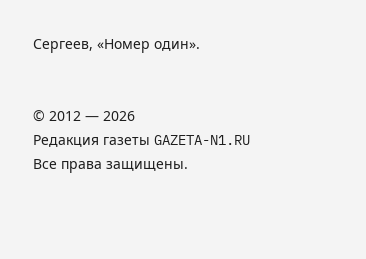Сергеев, «Номер один».


© 2012 — 2026
Редакция газеты GAZETA-N1.RU
Все права защищены.